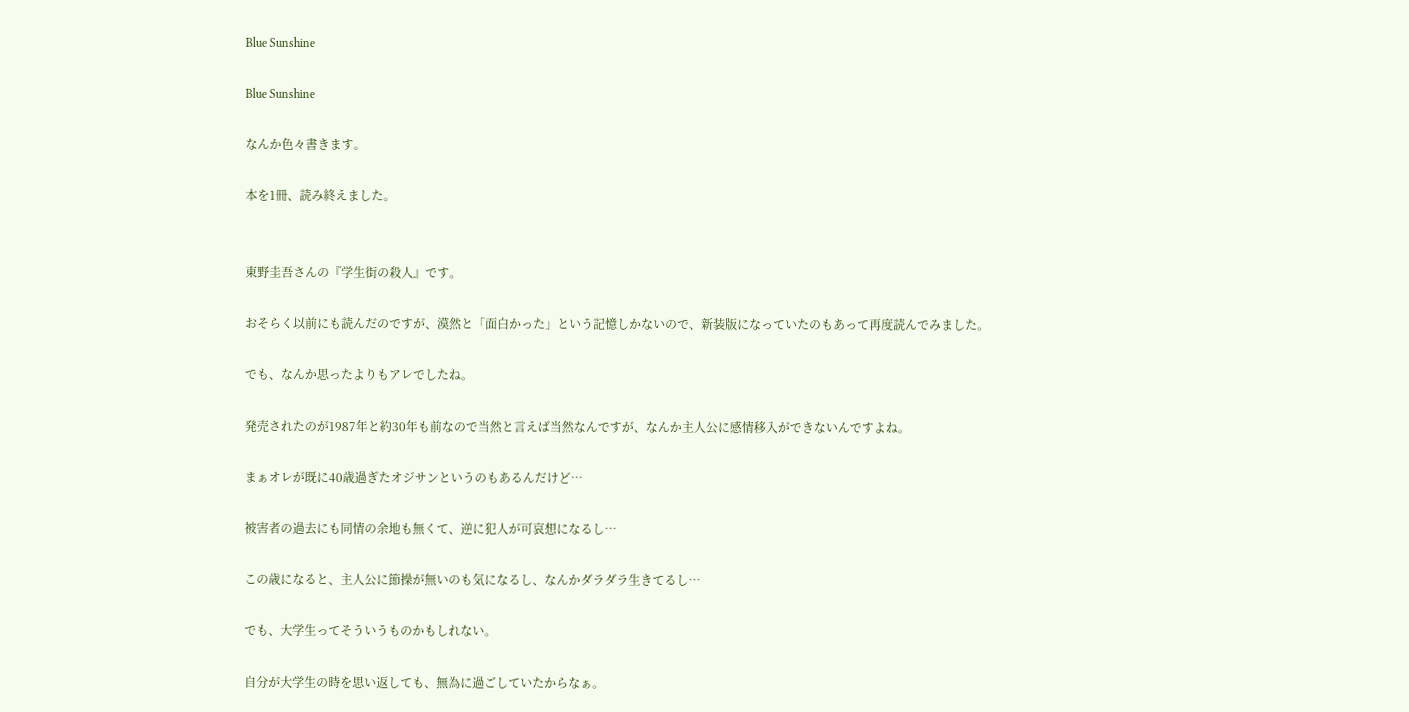Blue Sunshine

Blue Sunshine

なんか色々書きます。

本を1冊、読み終えました。


東野圭吾さんの『学生街の殺人』です。

おそらく以前にも読んだのですが、漠然と「面白かった」という記憶しかないので、新装版になっていたのもあって再度読んでみました。

でも、なんか思ったよりもアレでしたね。

発売されたのが1987年と約30年も前なので当然と言えば当然なんですが、なんか主人公に感情移入ができないんですよね。

まぁオレが既に40歳過ぎたオジサンというのもあるんだけど…

被害者の過去にも同情の余地も無くて、逆に犯人が可哀想になるし…

この歳になると、主人公に節操が無いのも気になるし、なんかダラダラ生きてるし…

でも、大学生ってそういうものかもしれない。

自分が大学生の時を思い返しても、無為に過ごしていたからなぁ。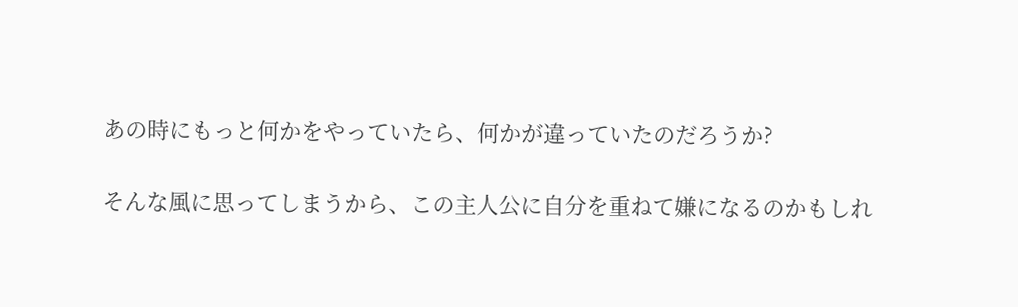あの時にもっと何かをやっていたら、何かが違っていたのだろうか?

そんな風に思ってしまうから、この主人公に自分を重ねて嫌になるのかもしれ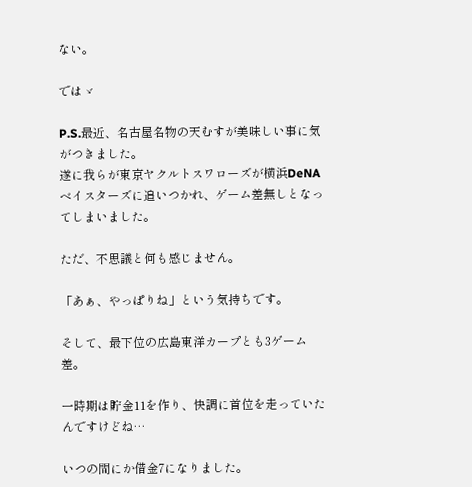ない。

ではゞ

P.S.最近、名古屋名物の天むすが美味しい事に気がつきました。
遂に我らが東京ヤクルトスワローズが横浜DeNAベイスターズに追いつかれ、ゲーム差無しとなってしまいました。

ただ、不思議と何も感じません。

「あぁ、やっぱりね」という気持ちです。

そして、最下位の広島東洋カープとも3ゲーム差。

一時期は貯金11を作り、快調に首位を走っていたんですけどね…

いつの間にか借金7になりました。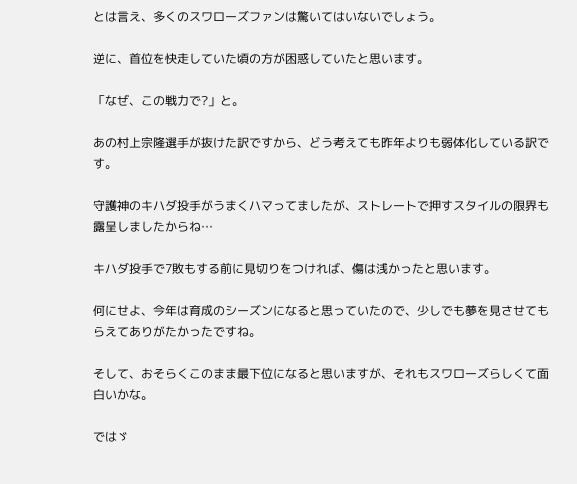とは言え、多くのスワローズファンは驚いてはいないでしょう。

逆に、首位を快走していた頃の方が困惑していたと思います。

「なぜ、この戦力で?」と。

あの村上宗隆選手が抜けた訳ですから、どう考えても昨年よりも弱体化している訳です。

守護神のキハダ投手がうまくハマってましたが、ストレートで押すスタイルの限界も露呈しましたからね…

キハダ投手で7敗もする前に見切りをつければ、傷は浅かったと思います。

何にせよ、今年は育成のシーズンになると思っていたので、少しでも夢を見させてもらえてありがたかったですね。

そして、おそらくこのまま最下位になると思いますが、それもスワローズらしくて面白いかな。

ではゞ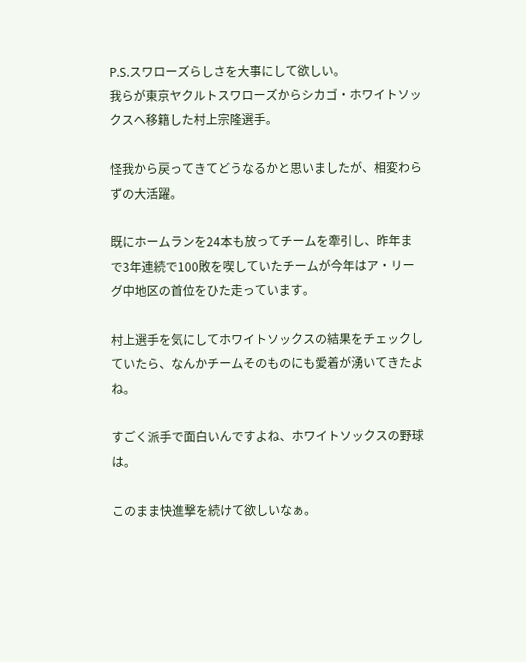P.S.スワローズらしさを大事にして欲しい。
我らが東京ヤクルトスワローズからシカゴ・ホワイトソックスへ移籍した村上宗隆選手。

怪我から戻ってきてどうなるかと思いましたが、相変わらずの大活躍。

既にホームランを24本も放ってチームを牽引し、昨年まで3年連続で100敗を喫していたチームが今年はア・リーグ中地区の首位をひた走っています。

村上選手を気にしてホワイトソックスの結果をチェックしていたら、なんかチームそのものにも愛着が湧いてきたよね。

すごく派手で面白いんですよね、ホワイトソックスの野球は。

このまま快進撃を続けて欲しいなぁ。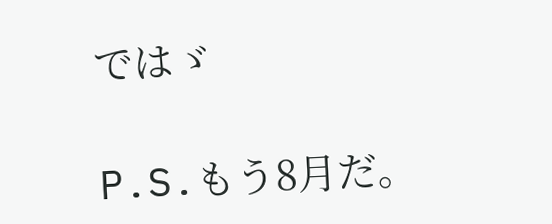ではゞ

P.S.もう8月だ。